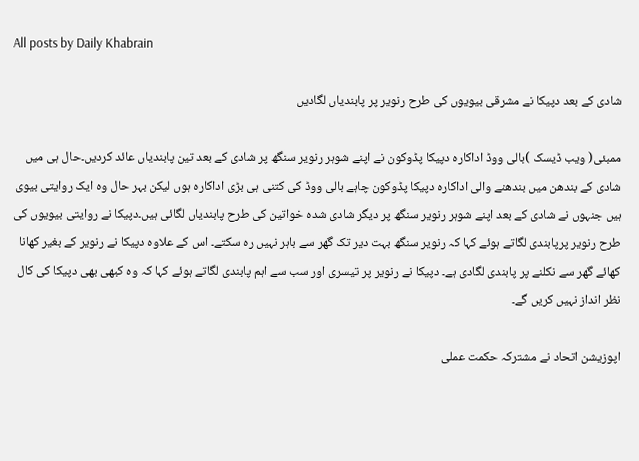All posts by Daily Khabrain

شادی کے بعد دپیکا نے مشرقی بیویوں کی طرح رنویر پر پابندیاں لگادیں

ممبئی( ویب ڈیسک )بالی ووڈ اداکارہ دپیکا پڈوکون نے اپنے شوہر رنویر سنگھ پر شادی کے بعد تین پابندیاں عائد کردیں۔حال ہی میں شادی کے بندھن میں بندھنے والی اداکارہ دپیکا پڈوکون چاہے بالی ووڈ کی کتنی ہی بڑی اداکارہ ہوں لیکن بہر حال وہ ایک روایتی بیوی ہیں جنہوں نے شادی کے بعد اپنے شوہر رنویر سنگھ پر دیگر شادی شدہ خواتین کی طرح پابندیاں لگائی ہیں۔دپیکا نے روایتی بیویوں کی طرح رنویر پرپابندی لگاتے ہوئے کہا کہ رنویر سنگھ بہت دیر تک گھر سے باہر نہیں رہ سکتے۔ اس کے علاوہ دپیکا نے رنویر کے بغیر کھانا کھائے گھر سے نکلنے پر پابندی لگادی ہے۔ دپیکا نے رنویر پر تیسری اور سب سے اہم پابندی لگاتے ہوئے کہا کہ وہ کبھی بھی دپیکا کی کال نظر انداز نہیں کریں گے۔

اپوزیشن اتحاد نے مشترکہ حکمت عملی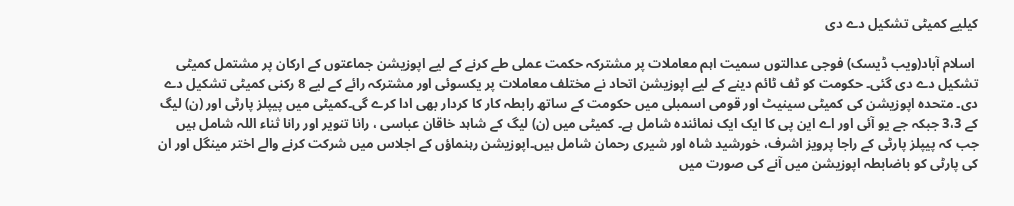کیلیے کمیٹی تشکیل دے دی

 اسلام آباد(ویب ڈیسک) فوجی عدالتوں سمیت اہم معاملات پر مشترکہ حکمت عملی طے کرنے کے لیے اپوزیشن جماعتوں کے ارکان پر مشتمل کمیٹی تشکیل دے دی گئی۔ حکومت کو ٹف ٹائم دینے کے لیے اپوزیشن اتحاد نے مختلف معاملات پر یکسوئی اور مشترکہ رائے کے لیے 8 رکنی کمیٹی تشکیل دے دی۔ متحدہ اپوزیشن کی کمیٹی سینیٹ اور قومی اسمبلی میں حکومت کے ساتھ رابطہ کار کا کردار بھی ادا کرے گی۔کمیٹی میں پیپلز پارٹی اور (ن) لیگ کے 3،3 جبکہ جے یو آئی اور اے این پی کا ایک ایک نمائندہ شامل ہے۔ کمیٹی میں (ن) لیگ کے شاہد خاقان عباسی ، رانا تنویر اور رانا ثناء اللہ شامل ہیں جب کہ پیپلز پارٹی کے راجا پرویز اشرف، خورشید شاہ اور شیری رحمان شامل ہیں۔اپوزیشن رہنماؤں کے اجلاس میں شرکت کرنے والے اختر مینگل اور ان کی پارٹی کو باضابطہ اپوزیشن میں آنے کی صورت میں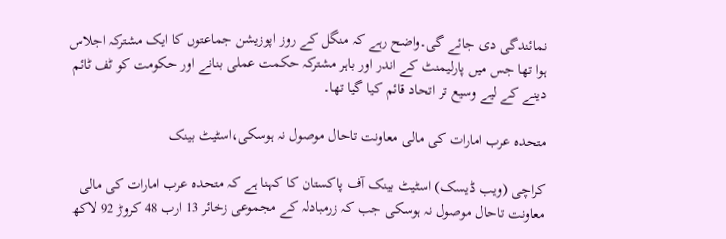نمائندگی دی جائے گی۔واضح رہے کہ منگل کے روز اپوزیشن جماعتوں کا ایک مشترکہ اجلاس ہوا تھا جس میں پارلیمنٹ کے اندر اور باہر مشترکہ حکمت عملی بنانے اور حکومت کو ٹف ٹائم دینے کے لیے وسیع تر اتحاد قائم کیا گیا تھا۔

متحدہ عرب امارات کی مالی معاونت تاحال موصول نہ ہوسکی،اسٹیٹ بینک

کراچی (ویب ڈیسک) اسٹیٹ بینک آف پاکستان کا کہنا ہے کہ متحدہ عرب امارات کی مالی معاونت تاحال موصول نہ ہوسکی جب کہ زرمبادلہ کے مجموعی زخائر 13 ارب 48 کروڑ 92 لاکھ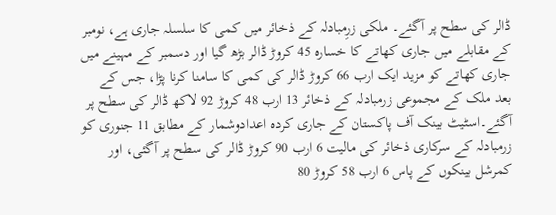ڈالر کی سطح پر آگئے۔ ملکی زرِمبادلہ کے ذخائر میں کمی کا سلسلہ جاری ہے، نومبر کے مقابلے میں جاری کھاتے کا خسارہ 45 کروڑ ڈالر بڑھ گیا اور دسمبر کے مہینے میں جاری کھاتے کو مزید ایک ارب 66 کروڑ ڈالر کی کمی کا سامنا کرنا پڑا، جس کے بعد ملک کے مجموعی زرمبادلہ کے ذخائر 13 ارب 48 کروڑ 92 لاکھ ڈالر کی سطح پر آگئے۔اسٹیٹ بینک آف پاکستان کے جاری کردہ اعدادوشمار کے مطابق 11 جنوری کو زرمبادلہ کے سرکاری ذخائر کی مالیت 6 ارب 90 کروڑ ڈالر کی سطح پر آگئی، اور کمرشل بینکوں کے پاس 6 ارب 58 کروڑ 80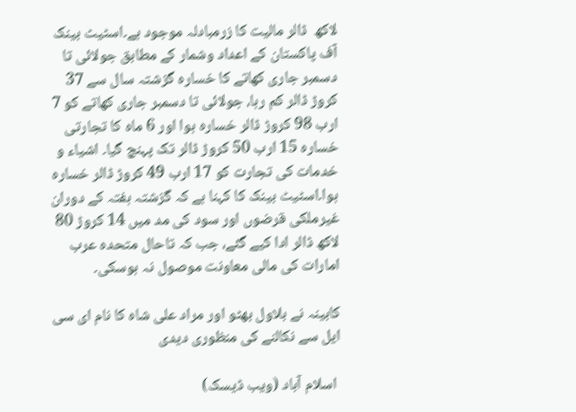لاکھ  ڈالر مالیت کا زرمبادلہ موجود ہے۔اسٹیٹ بینک آف پاکستان کے اعداد وشمار کے مطابق جولائی تا دسمبر جاری کھاتے کا خسارہ گزشتہ سال سے 37 کروڑ ڈالر کم رہا، جولائی تا دسمبر جاری کھاتے کو 7 ارب 98 کروڑ ڈالر خسارہ ہوا اور 6 ماہ کا تجارتی خسارہ 15 ارب 50 کروڑ ڈالر تک پہنچ گیا۔ اشیاء و خدمات کی تجارت کو 17 ارب 49 کروڑ ڈالر خسارہ ہوا۔اسٹیٹ بینک کا کہنا ہے کہ گزشتہ ہفتہ کے دوران غیرملکی قرضوں اور سود کی مد میں 14 کروڑ 80 لاکھ ڈالر ادا کیے گئے، جب کہ تاحال متحدہ عرب امارات کی مالی معاونت موصول نہ ہوسکی۔

کابینہ نے بلاول بھٹو اور مراد علی شاہ کا نام ای سی ایل سے نکالنے کی منظوری دیدی

 اسلام آباد (ویب ڈیسک)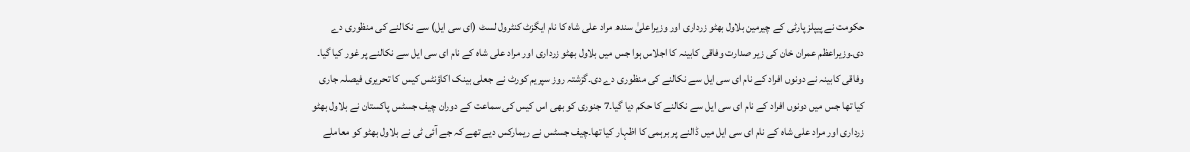حکومت نے پیپلز پارٹی کے چیرمین بلاول بھٹو زرداری اور وزیراعلیٰ سندھ مراد علی شاہ کا نام ایگزٹ کنٹرول لسٹ (ای سی ایل) سے نکالنے کی منظوری دے دی۔وزیراعظم عمران خان کی زیر صدارت وفاقی کابینہ کا اجلاس ہوا جس میں بلاول بھٹو زرداری اور مراد علی شاہ کے نام ای سی ایل سے نکالنے پر غور کیا گیا۔ وفاقی کابینہ نے دونوں افراد کے نام ای سی ایل سے نکالنے کی منظوری دے دی۔گزشتہ روز سپریم کورٹ نے جعلی بینک اکاؤنٹس کیس کا تحریری فیصلہ جاری کیا تھا جس میں دونوں افراد کے نام ای سی ایل سے نکالنے کا حکم دیا گیا۔7 جنوری کو بھی اس کیس کی سماعت کے دوران چیف جسٹس پاکستان نے بلاول بھٹو زرداری اور مراد علی شاہ کے نام ای سی ایل میں ڈالنے پر برہمی کا اظہار کیا تھا۔چیف جسٹس نے ریمارکس دیے تھے کہ جے آئی ٹی نے بلاول بھٹو کو معاملے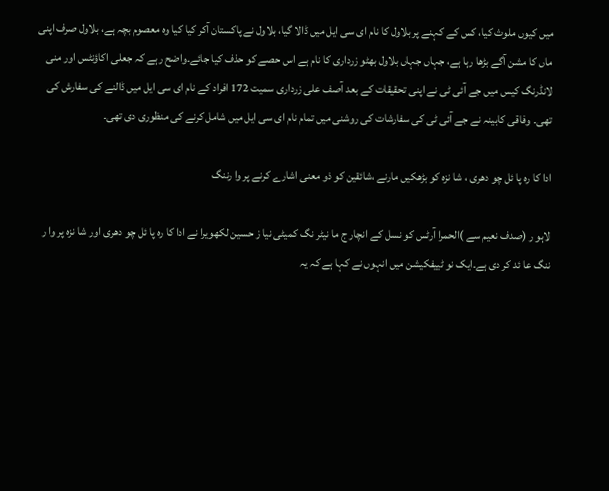میں کیوں ملوث کیا، کس کے کہنے پر بلاول کا نام ای سی ایل میں ڈالا گیا، بلاول نے پاکستان آکر کیا کیا وہ معصوم بچہ ہے، بلاول صرف اپنی ماں کا مشن آگے بڑھا رہا ہے، جہاں جہاں بلاول بھٹو زرداری کا نام ہے اس حصے کو حذف کیا جائے۔واضح رہے کہ جعلی اکاؤنٹس اور منی لانڈرنگ کیس میں جے آئی ٹی نے اپنی تحقیقات کے بعد آصف علی زرداری سمیت 172 افراد کے نام ای سی ایل میں ڈالنے کی سفارش کی تھی۔ وفاقی کابینہ نے جے آئی ٹی کی سفارشات کی روشنی میں تمام نام ای سی ایل میں شامل کرنے کی منظوری دی تھی۔

ادا کا رہ پا ئل چو دھری ، شا نزہ کو بڑھکیں مارنے ،شائقین کو ذو معنی اشارے کرنے پر وا رننگ

لاہو ر (صدف نعیم سے )الحمرا آرٹس کو نسل کے انچار ج ما نیٹر نگ کمیٹی نیا ز حسین لکھویرا نے ادا کا رہ پا ئل چو دھری اور شا نزہ پر وا ر ننگ عا ئد کر دی ہے۔ایک نو ٹییفکیشن میں انہوں نے کہا ہے کہ یہ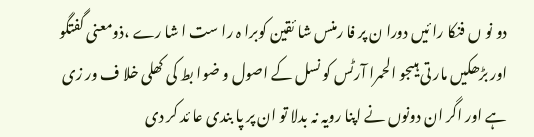دو نو ں فنکا را ئیں دورا ن پر فا رمنس شا ئقین کوبرا ہ را ست ا شا رے ،ذومعنی گفتگو اور بڑھکیں مار تی ہیںجو الحمرا آرٹس کو نسل کے اصول و ضوا بط کی کھلی خلا ف ور زی ہے اور اگر ان دونوں نے اپنا رویہ نہ بدلا تو ان پر پا بندی عا ئد کر دی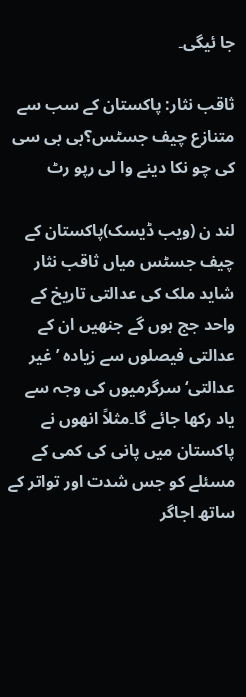جا ئیگی۔

ثاقب نثار: پاکستان کے سب سے متنازع چیف جسٹس؟بی بی سی کی چو نکا دینے وا لی رپو رٹ

لند ن (ویب ڈیسک)پاکستان کے چیف جسٹس میاں ثاقب نثار شاید ملک کی عدالتی تاریخ کے واحد جج ہوں گے جنھیں ان کے عدالتی فیصلوں سے زیادہ ’غیر عدالتی‘ سرگرمیوں کی وجہ سے یاد رکھا جائے گا۔مثلاً انھوں نے پاکستان میں پانی کی کمی کے مسئلے کو جس شدت اور تواتر کے ساتھ اجاگر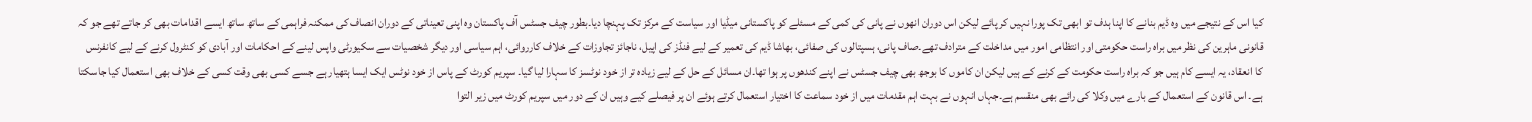کیا اس کے نتیجے میں وہ ڈیم بنانے کا اپنا ہدف تو ابھی تک پورا نہیں کر پائے لیکن اس دوران انھوں نے پانی کی کمی کے مسئلے کو پاکستانی میڈیا اور سیاست کے مرکز تک پہنچا دیا۔بطور چیف جسٹس آف پاکستان وہ اپنی تعیناتی کے دوران انصاف کی ممکنہ فراہمی کے ساتھ ساتھ ایسے اقدامات بھی کر جاتے تھے جو کہ قانونی ماہرین کی نظر میں براہ راست حکومتی اور انتظامی امور میں مداخلت کے مترادف تھے۔صاف پانی، ہسپتالوں کی صفائی، بھاشا ڈیم کی تعمیر کے لیے فنڈز کی اپیل، ناجائز تجاوزات کے خلاف کارروائی، اہم سیاسی اور دیگر شخصیات سے سکیورٹی واپس لینے کے احکامات اور آبادی کو کنٹرول کرنے کے لیے کانفرنس کا انعقاد، یہ ایسے کام ہیں جو کہ براہ راست حکومت کے کرنے کے ہیں لیکن ان کاموں کا بوجھ بھی چیف جسٹس نے اپنے کندھوں پر ہوا تھا۔ان مسائل کے حل کے لیے زیادہ تر از خود نوٹسز کا سہارا لیا گیا۔ سپریم کورٹ کے پاس از خود نوٹس ایک ایسا ہتھیار ہے جسے کسی بھی وقت کسی کے خلاف بھی استعمال کیا جاسکتا ہے۔ اس قانون کے استعمال کے بارے میں وکلا کی رائے بھی منقسم ہے۔جہاں انہوں نے بہت اہم مقدمات میں از خود سماعت کا اختیار استعمال کرتے ہوئے ان پر فیصلے کیے وہیں ان کے دور میں سپریم کورٹ میں زیر التوا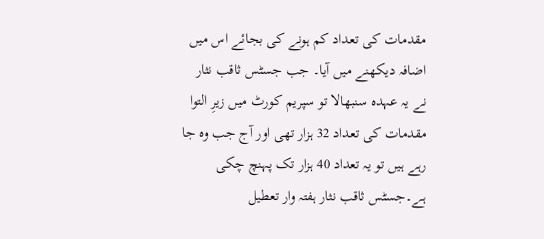مقدمات کی تعداد کم ہونے کی بجائے اس میں اضافہ دیکھنے میں آیا۔ جب جسٹس ثاقب نثار نے یہ عہدہ سنبھالا تو سپریم کورٹ میں زیرِ التوا مقدمات کی تعداد 32 ہزار تھی اور آج جب وہ جا رہے ہیں تو یہ تعداد 40 ہزار تک پہنچ چکی ہے۔جسٹس ثاقب نثار ہفتہ وار تعطیل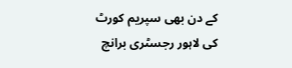کے دن بھی سپریم کورٹ کی لاہور رجسٹری برانچ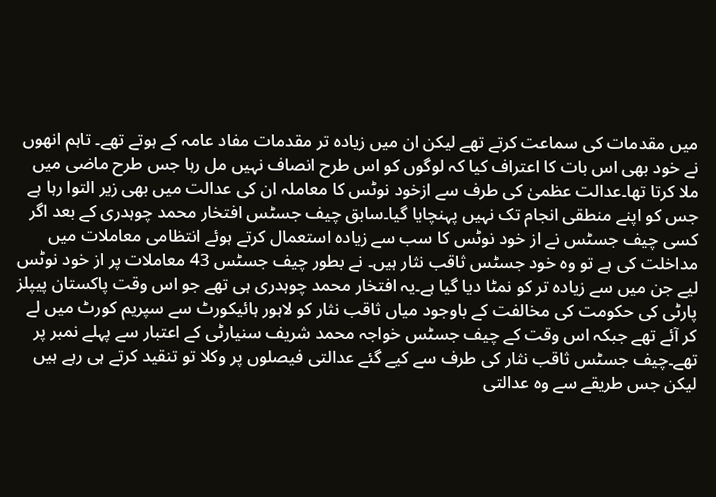میں مقدمات کی سماعت کرتے تھے لیکن ان میں زیادہ تر مقدمات مفاد عامہ کے ہوتے تھے۔ تاہم انھوں نے خود بھی اس بات کا اعتراف کیا کہ لوگوں کو اس طرح انصاف نہیں مل رہا جس طرح ماضی میں ملا کرتا تھا۔عدالت عظمیٰ کی طرف سے ازخود نوٹس کا معاملہ ان کی عدالت میں بھی زیر التوا رہا ہے جس کو اپنے منطقی انجام تک نہیں پہنچایا گیا۔سابق چیف جسٹس افتخار محمد چوہدری کے بعد اگر کسی چیف جسٹس نے از خود نوٹس کا سب سے زیادہ استعمال کرتے ہوئے انتظامی معاملات میں مداخلت کی ہے تو وہ خود جسٹس ثاقب نثار ہیں۔ نے بطور چیف جسٹس 43 معاملات پر از خود نوٹس لیے جن میں سے زیادہ تر کو نمٹا دیا گیا ہے۔یہ افتخار محمد چوہدری ہی تھے جو اس وقت پاکستان پیپلز پارٹی کی حکومت کی مخالفت کے باوجود میاں ثاقب نثار کو لاہور ہائیکورٹ سے سپریم کورٹ میں لے کر آئے تھے جبکہ اس وقت کے چیف جسٹس خواجہ محمد شریف سنیارٹی کے اعتبار سے پہلے نمبر پر تھے۔چیف جسٹس ثاقب نثار کی طرف سے کیے گئے عدالتی فیصلوں پر وکلا تو تنقید کرتے ہی رہے ہیں لیکن جس طریقے سے وہ عدالتی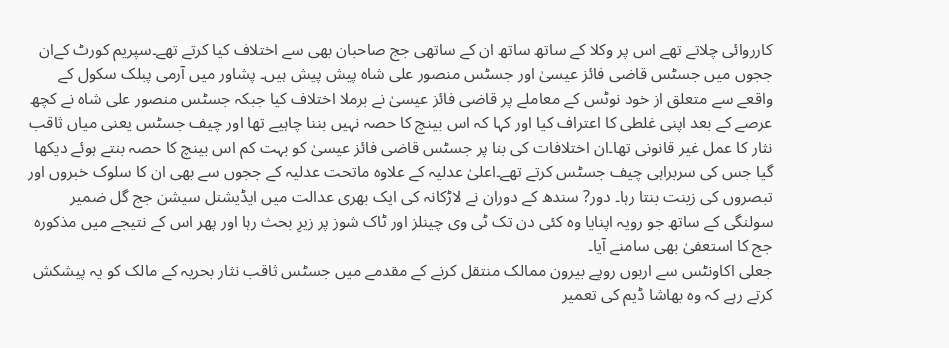کارروائی چلاتے تھے اس پر وکلا کے ساتھ ساتھ ان کے ساتھی جج صاحبان بھی سے اختلاف کیا کرتے تھے۔سپریم کورٹ کےان ججوں میں جسٹس قاضی فائز عیسیٰ اور جسٹس منصور علی شاہ پیش پیش ہیں۔ پشاور میں آرمی پبلک سکول کے واقعے سے متعلق از خود نوٹس کے معاملے پر قاضی فائز عیسیٰ نے برملا اختلاف کیا جبکہ جسٹس منصور علی شاہ نے کچھ عرصے کے بعد اپنی غلطی کا اعتراف کیا اور کہا کہ اس بینچ کا حصہ نہیں بننا چاہیے تھا اور چیف جسٹس یعنی میاں ثاقب نثار کا عمل غیر قانونی تھا۔ان اختلافات کی بنا پر جسٹس قاضی فائز عیسیٰ کو بہت کم اس بینچ کا حصہ بنتے ہوئے دیکھا گیا جس کی سربراہی چیف جسٹس کرتے تھے۔اعلیٰ عدلیہ کے علاوہ ماتحت عدلیہ کے ججوں سے بھی ان کا سلوک خبروں اور تبصروں کی زینت بنتا رہا۔ دور? سندھ کے دوران نے لاڑکانہ کی ایک بھری عدالت میں ایڈیشنل سیشن جج گل ضمیر سولنگی کے ساتھ جو رویہ اپنایا وہ کئی دن تک ٹی وی چینلز اور ٹاک شوز پر زیرِ بحث رہا اور پھر اس کے نتیجے میں مذکورہ جج کا استعفیٰ بھی سامنے آیا۔
جعلی اکاونٹس سے اربوں روپے بیرون ممالک منتقل کرنے کے مقدمے میں جسٹس ثاقب نثار بحریہ کے مالک کو یہ پیشکش کرتے رہے کہ وہ بھاشا ڈیم کی تعمیر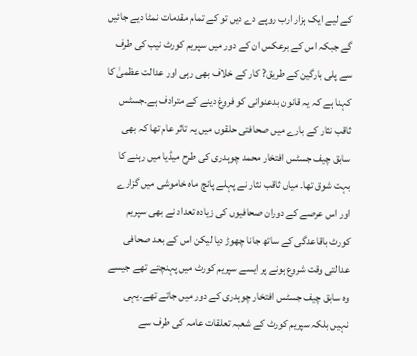کے لیے ایک ہزار ارب روپے دے دیں تو کے تمام مقدمات نمٹا دیے جائیں گے جبکہ اس کے برعکس ان کے دور میں سپریم کورٹ نیب کی طرف سے پلی بارگین کے طریق? کار کے خلاف بھی رہی اور عدالت عظمیٰ کا کہنا ہے کہ یہ قانون بدعنوانی کو فروغ دینے کے مترادف ہے۔جسٹس ثاقب نثار کے بارے میں صحافتی حلقوں میں یہ تاثر عام تھا کہ بھی سابق چیف جسٹس افتخار محمد چوہدری کی طرح میڈیا میں رہنے کا بہت شوق تھا۔ میاں ثاقب نثار نے پہلے پانچ ماہ خاموشی میں گزارے اور اس عرصے کے دوران صحافیوں کی زیادہ تعداد نے بھی سپریم کورٹ باقاعدگی کے ساتھ جانا چھوڑ دیا لیکن اس کے بعد صحافی عدالتی وقت شروع ہونے پر ایسے سپریم کورٹ میں پہنچتے تھے جیسے وہ سابق چیف جسٹس افتخار چوہدری کے دور میں جاتے تھے۔یہی نہیں بلکہ سپریم کورٹ کے شعبہ تعلقات عامہ کی طرف سے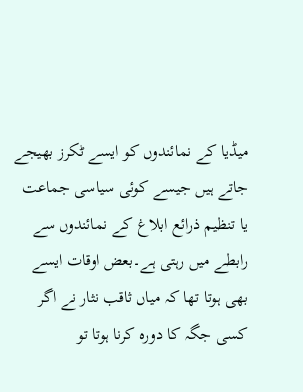میڈیا کے نمائندوں کو ایسے ٹکرز بھیجے جاتے ہیں جیسے کوئی سیاسی جماعت یا تنظیم ذرائع ابلاغ کے نمائندوں سے رابطے میں رہتی ہے۔بعض اوقات ایسے بھی ہوتا تھا کہ میاں ثاقب نثار نے اگر کسی جگہ کا دورہ کرنا ہوتا تو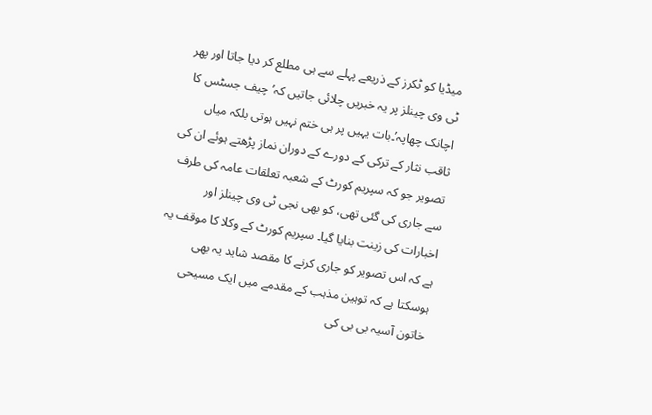میڈیا کو ٹکرز کے ذریعے پہلے سے ہی مطلع کر دیا جاتا اور پھر ٹی وی چینلز پر یہ خبریں چلائی جاتیں کہ’چیف جسٹس کا اچانک چھاپہ’۔بات یہیں پر ہی ختم نہیں ہوتی بلکہ میاں ثاقب نثار کے ترکی کے دورے کے دوران نماز پڑھتے ہوئے ان کی تصویر جو کہ سپریم کورٹ کے شعبہ تعلقات عامہ کی طرف سے جاری کی گئی تھی، کو بھی نجی ٹی وی چینلز اور اخبارات کی زینت بنایا گیا۔ سپریم کورٹ کے وکلا کا موقف یہ ہے کہ اس تصویر کو جاری کرنے کا مقصد شاید یہ بھی ہوسکتا ہے کہ توہین مذہب کے مقدمے میں ایک مسیحی خاتون آسیہ بی بی کی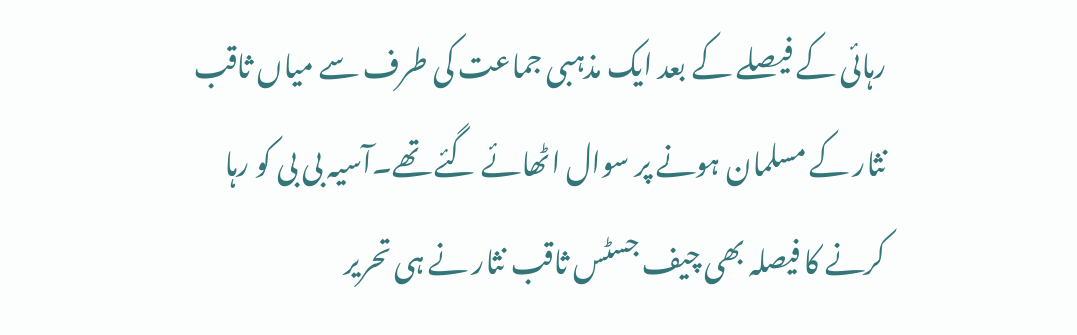رہائی کے فیصلے کے بعد ایک مذہبی جماعت کی طرف سے میاں ثاقب نثار کے مسلمان ہونے پر سوال اٹھائے گئے تھے۔آسیہ بی بی کو رہا کرنے کا فیصلہ بھی چیف جسٹس ثاقب نثار نے ہی تحریر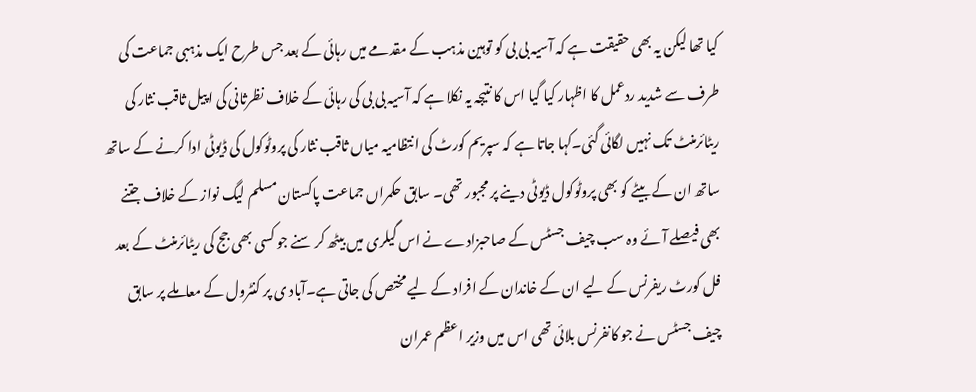کیا تھا لیکن یہ بھی حقیقت ہے کہ آسیہ بی بی کو توہین مذہب کے مقدمے میں رہائی کے بعد جس طرح ایک مذہبی جماعت کی طرف سے شدید ردعمل کا اظہار کیا گیا اس کا نتیجہ یہ نکلا ہے کہ آسیہ بی بی کی رہائی کے خلاف نظرثانی کی اپیل ثاقب نثار کی ریٹائرمنٹ تک نہیں لگائی گئی۔کہا جاتا ہے کہ سپریم کورٹ کی انتظامیہ میاں ثاقب نثار کی پروٹوکول کی ڈیوٹی ادا کرنے کے ساتھ ساتھ ان کے بیٹے کو بھی پروٹوکول ڈیوٹی دینے پر مجبور تھی۔ سابق حکمراں جماعت پاکستان مسلم لیگ نواز کے خلاف جتنے بھی فیصلے آئے وہ سب چیف جسٹس کے صاحبزادے نے اس گیلری میں بیٹھ کر سنے جو کسی بھی جج کی ریٹائرمنٹ کے بعد فل کورٹ ریفرنس کے لیے ان کے خاندان کے افراد کے لیے مختص کی جاتی ہے۔آباد ی پر کنٹرول کے معاملے پر سابق چیف جسٹس نے جو کانفرنس بلائی تھی اس میں وزیر اعظم عمران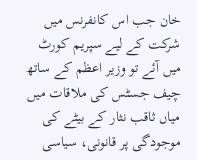خان جب اس کانفرنس میں شرکت کے لیے سپریم کورٹ میں آئے تو وزیر اعظم کے ساتھ چیف جسٹس کی ملاقات میں میاں ثاقب نثار کے بیٹے کی موجودگی پر قانونی، سیاسی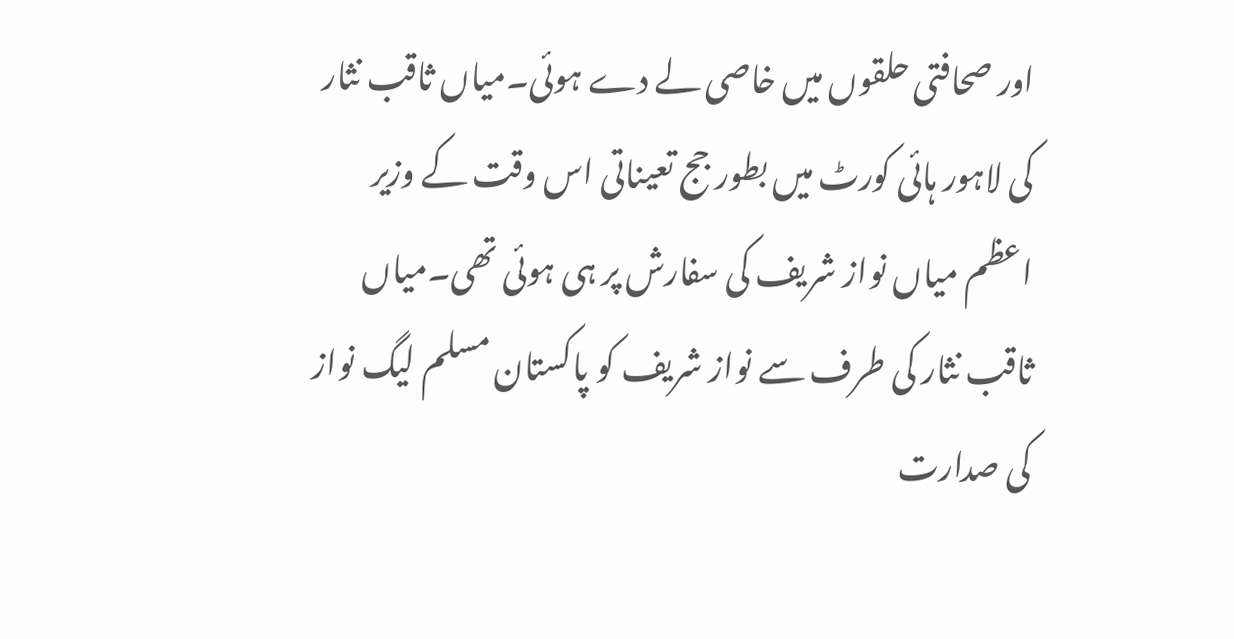اور صحافتی حلقوں میں خاصی لے دے ہوئی۔میاں ثاقب نثار کی لاہور ہائی کورٹ میں بطور جج تعیناتی اس وقت کے وزیر اعظم میاں نواز شریف کی سفارش پر ہی ہوئی تھی۔میاں ثاقب نثار کی طرف سے نواز شریف کو پاکستان مسلم لیگ نواز کی صدارت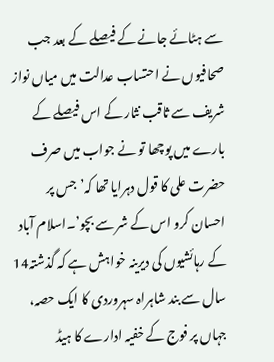سے ہٹائے جانے کے فیصلے کے بعد جب صحافیوں نے احتساب عدالت میں میاں نواز شریف سے ثاقب نثار کے اس فیصلے کے بارے میں پوچھا تو نے جواب میں صرف حضرت علی کا قول دہرایا تھا کہ’جس پر احسان کرو اس کے شر سے بچو’۔اسلام آباد کے رہائشیوں کی دیرینہ خواہش ہے کہ گذشتہ14 سال سے بند شاہراہ سہروردی کا ایک حصہ، جہاں پر فوج کے خفیہ ادارے کا ہیڈ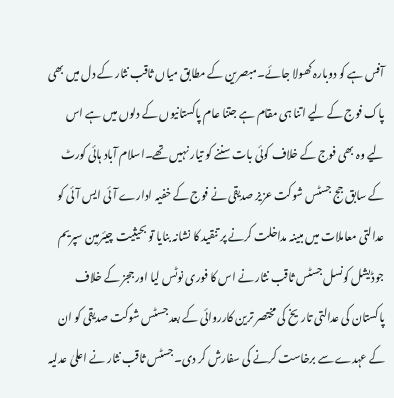آفس ہے کو دوبارہ کھولا جائے۔مبصرین کے مطابق میاں ثاقب نثار کے دل میں بھی پاک فوج کے لیے اتنا ہی مقام ہے جتنا عام پاکستانیوں کے دلوں میں ہے اس لیے وہ بھی فوج کے خلاف کوئی بات سننے کو تیار نہیں تھے۔اسلام آباد ہائی کورٹ کے سابق جج جسٹس شوکت عزیز صدیقی نے فوج کے خفیہ ادارے آئی ایس آئی کو عدالتی معاملات میں مبینہ مداخلت کرنے پر تنقید کا نشانہ بنایا تو بحیثیت چیئرمین سپریم جوڈیشل کونسل جسٹس ثاقب نثار نے اس کا فوری نوٹس لیا اور ججز کے خلاف پاکستان کی عدالتی تاریخ کی مختصر ترین کارروائی کے بعد جسٹس شوکت صدیقی کو ان کے عہدے سے برخاست کرنے کی سفارش کر دی۔جسٹس ثاقب نثار نے اعلیٰ عدلیہ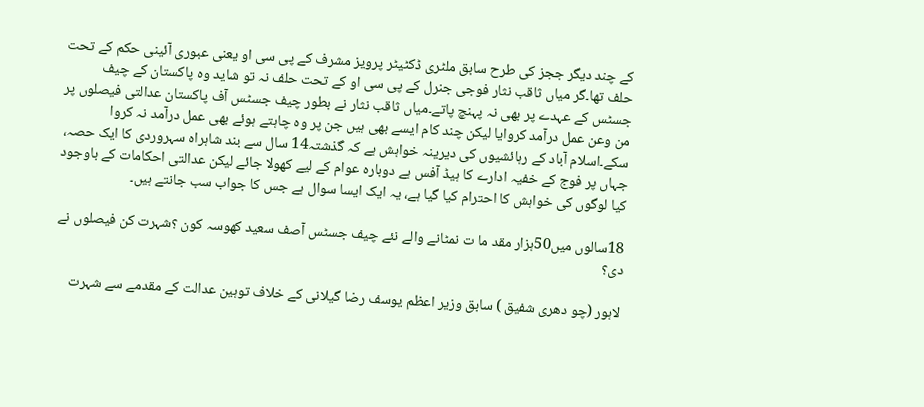کے چند دیگر ججز کی طرح سابق ملٹری ڈکٹیٹر پرویز مشرف کے پی سی او یعنی عبوری آئینی حکم کے تحت حلف تھا۔گر میاں ثاقب نثار فوجی جنرل کے پی سی او کے تحت حلف نہ تو شاید وہ پاکستان کے چیف جسٹس کے عہدے پر بھی نہ پہنچ پاتے۔میاں ثاقب نثار نے بطور چیف جسٹس آف پاکستان عدالتی فیصلوں پر من وعن عمل درآمد کروایا لیکن چند کام ایسے بھی ہیں جن پر وہ چاہتے ہوئے بھی عمل درآمد نہ کروا سکے۔اسلام آباد کے رہائشیوں کی دیرینہ خواہش ہے کہ گذشتہ14 سال سے بند شاہراہ سہروردی کا ایک حصہ، جہاں پر فوج کے خفیہ ادارے کا ہیڈ آفس ہے دوبارہ عوام کے لیے کھولا جائے لیکن عدالتی احکامات کے باوجود کیا لوگوں کی خواہش کا احترام کیا گیا ہے، یہ ایک ایسا سوال ہے جس کا جواب سب جانتے ہیں۔

18سالوں میں50ہزار مقد ما ت نمٹانے والے نئے چیف جسٹس آصف سعید کھوسہ کون ؟شہرت کن فیصلوں نے دی؟

لاہور (چو دھری شفیق ) سابق وزیر اعظم یوسف رضا گیلانی کے خلاف توہین عدالت کے مقدمے سے شہرت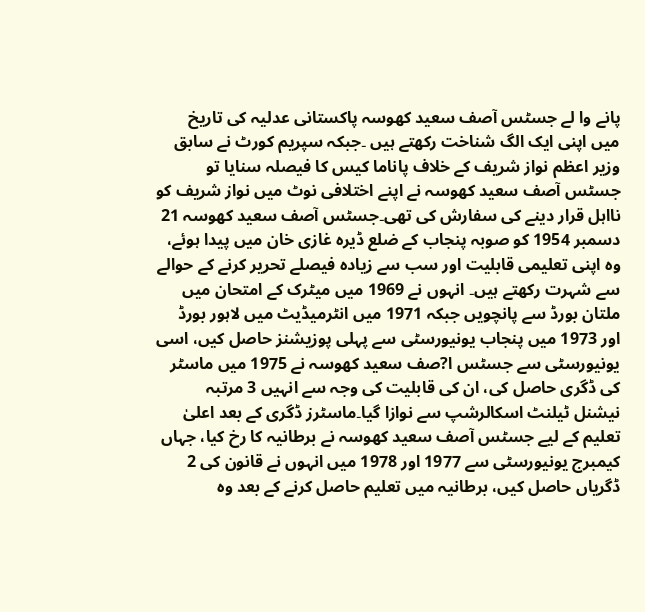پانے وا لے جسٹس آصف سعید کھوسہ پاکستانی عدلیہ کی تاریخ میں اپنی ایک الگ شناخت رکھتے ہیں ۔جبکہ سپریم کورٹ نے سابق وزیر اعظم نواز شریف کے خلاف پاناما کیس کا فیصلہ سنایا تو جسٹس آصف سعید کھوسہ نے اپنے اختلافی نوٹ میں نواز شریف کو نااہل قرار دینے کی سفارش کی تھی۔جسٹس آصف سعید کھوسہ 21 دسمبر 1954 کو صوبہ پنجاب کے ضلع ڈیرہ غازی خان میں پیدا ہوئے، وہ اپنی تعلیمی قابلیت اور سب سے زیادہ فیصلے تحریر کرنے کے حوالے سے شہرت رکھتے ہیں۔ انہوں نے 1969 میں میٹرک کے امتحان میں ملتان بورڈ سے پانچویں جبکہ 1971 میں انٹرمیڈیٹ میں لاہور بورڈ اور 1973 میں پنجاب یونیورسٹی سے پہلی پوزیشنز حاصل کیں، اسی یونیورسٹی سے جسٹس ا?صف سعید کھوسہ نے 1975 میں ماسٹر کی ڈگری حاصل کی، ان کی قابلیت کی وجہ سے انہیں 3 مرتبہ نیشنل ٹیلنٹ اسکالرشپ سے نوازا گیا۔ماسٹرز ڈگری کے بعد اعلیٰ تعلیم کے لیے جسٹس آصف سعید کھوسہ نے برطانیہ کا رخ کیا، جہاں کیمبرج یونیورسٹی سے 1977 اور 1978 میں انہوں نے قانون کی 2 ڈگریاں حاصل کیں، برطانیہ میں تعلیم حاصل کرنے کے بعد وہ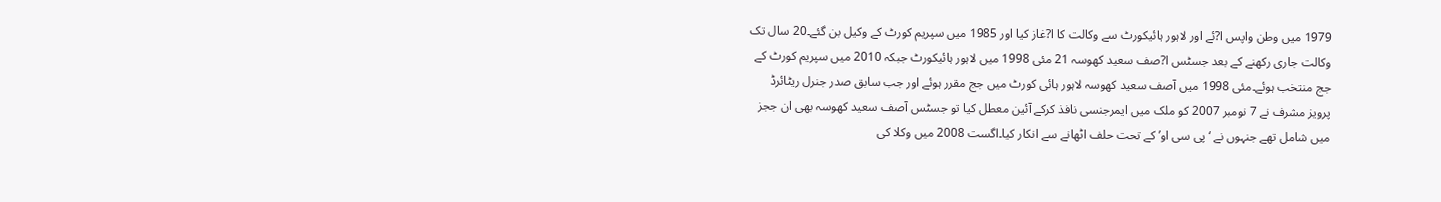1979 میں وطن واپس ا?ئے اور لاہور ہائیکورٹ سے وکالت کا ا?غاز کیا اور 1985 میں سپریم کورٹ کے وکیل بن گئے۔20 سال تک وکالت جاری رکھنے کے بعد جسٹس ا?صف سعید کھوسہ 21 مئی 1998 میں لاہور ہائیکورٹ جبکہ 2010 میں سپریم کورٹ کے جج منتخب ہوئے۔مئی 1998 میں آصف سعید کھوسہ لاہور ہائی کورٹ میں جج مقرر ہوئے اور جب سابق صدر جنرل ریٹائرڈ پرویز مشرف نے 7 نومبر 2007 کو ملک میں ایمرجنسی نافذ کرکے آئین معطل کیا تو جسٹس آصف سعید کھوسہ بھی ان ججز میں شامل تھے جنہوں نے ‘پی سی او’ کے تحت حلف اٹھانے سے انکار کیا۔اگست 2008 میں وکلا کی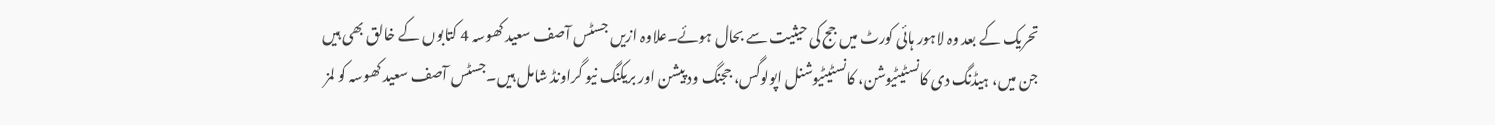تحریک کے بعد وہ لاہور ہائی کورٹ میں جج کی حیثیت سے بحال ہوئے۔علاوہ ازیں جسٹس آصف سعید کھوسہ 4 کتابوں کے خالق بھی ہیں جن میں، ہیڈنگ دی کانسٹیٹیوشن، کانسٹیٹیوشنل اپولوگس، ججنگ ود پیشن اور بریکنگ نیو گراونڈ شامل ہیں۔جسٹس آصف سعید کھوسہ کو لمز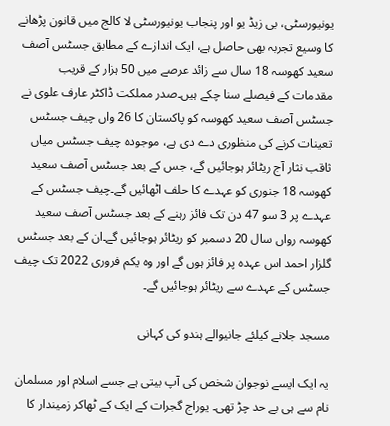یونیورسٹی، بی زیڈ یو اور پنجاب یونیورسٹی لا کالج میں قانون پڑھانے کا وسیع تجربہ بھی حاصل ہے، ایک اندازے کے مطابق جسٹس آصف سعید کھوسہ 18 سال سے زائد عرصے میں 50 ہزار کے قریب مقدمات کے فیصلے سنا چکے ہیں۔صدر مملکت ڈاکٹر عارف علوی نے جسٹس آصف سعید کھوسہ کو پاکستان کا 26 واں چیف جسٹس تعینات کرنے کی منظوری دے دی ہے، موجودہ چیف جسٹس میاں ثاقب نثار آج ریٹائر ہوجائیں گے، جس کے بعد جسٹس آصف سعید کھوسہ 18 جنوری کو عہدے کا حلف اٹھائیں گے۔چیف جسٹس کے عہدے پر 3 سو 47 دن تک فائز رہنے کے بعد جسٹس آصف سعید کھوسہ رواں سال 20 دسمبر کو ریٹائر ہوجائیں گے۔ان کے بعد جسٹس گلزار احمد اس عہدہ پر فائز ہوں گے اور وہ یکم فروری 2022 تک چیف جسٹس کے عہدے سے ریٹائر ہوجائیں گے۔

مسجد جلانے کیلئے جانیوالے ہندو کی کہانی

یہ ایک ایسے نوجوان شخص کی آپ بیتی ہے جسے اسلام اور مسلمان نام سے ہی بے حد چڑ تھی۔ یوراج گجرات کے ایک کے ٹھاکر زمیندار کا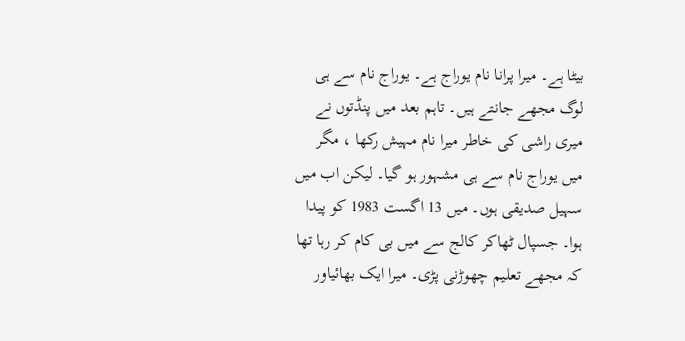بیٹا ہے۔ میرا پرانا نام یوراج ہے۔ یوراج نام سے ہی لوگ مجھے جانتے ہیں۔ تاہم بعد میں پنڈتوں نے میری راشی کی خاطر میرا نام مہیش رکھا ، مگر میں یوراج نام سے ہی مشہور ہو گیا۔ لیکن اب میں سہیل صدیقی ہوں۔ میں 13 اگست 1983 کو پیدا ہوا۔ جسپال ٹھاکر کالج سے میں بی کام کر رہا تھا کہ مجھے تعلیم چھوڑنی پڑی۔ میرا ایک بھائیاور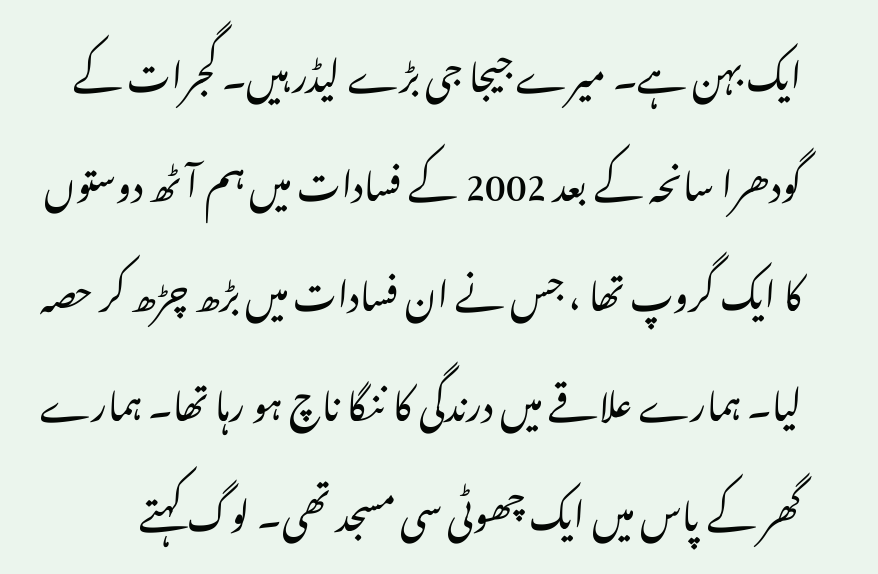ایک بہن ہے۔ میرے جیجا جی بڑے لیڈر ہیں۔ گجرات کے گودھرا سانحہ کے بعد 2002 کے فسادات میں ہم آٹھ دوستوں کا ایک گروپ تھا ، جس نے ان فسادات میں بڑھ چڑھ کر حصہ لیا۔ ہمارے علاقے میں درندگی کا ننگا ناچ ہو رہا تھا۔ ہمارے گھر کے پاس میں ایک چھوٹی سی مسجد تھی۔ لوگ کہتے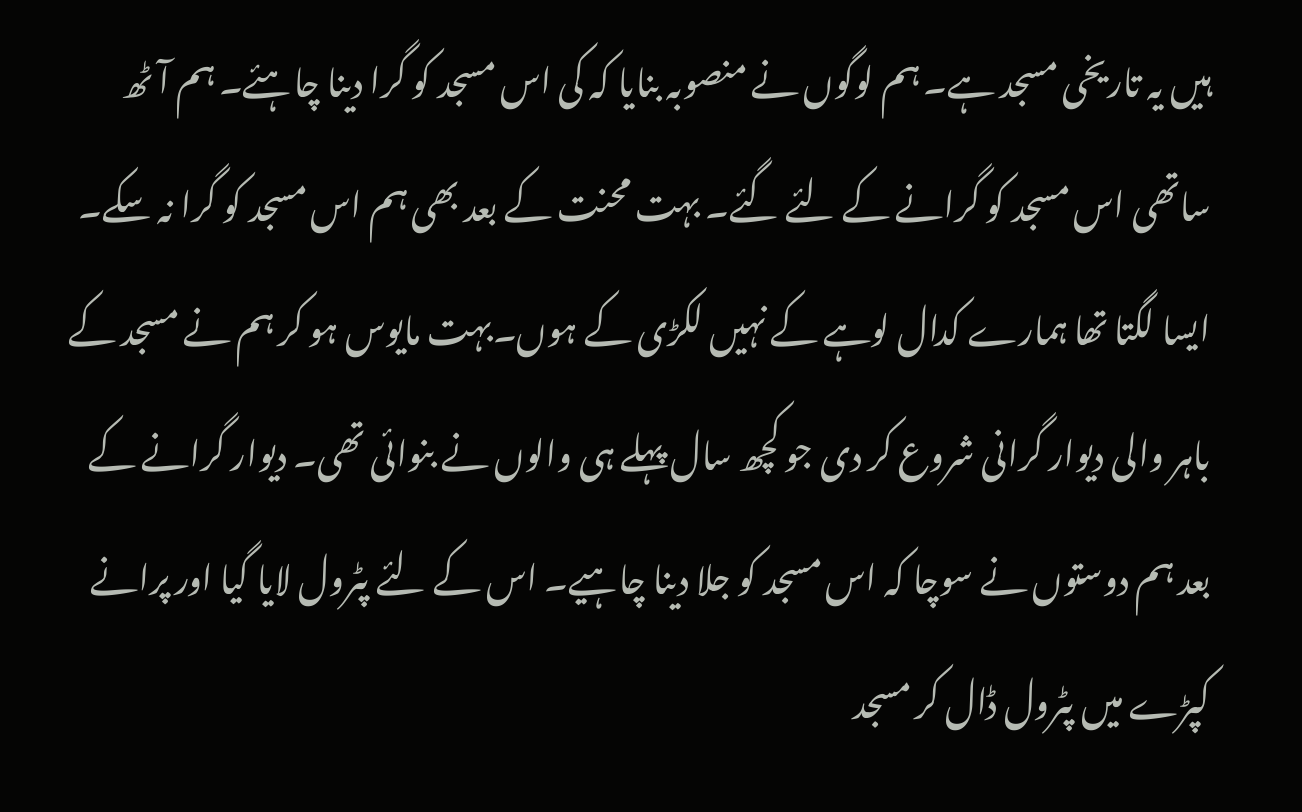ہیں یہ تاریخی مسجد ہے۔ ہم لوگوں نے منصوبہ بنایا کہ کی اس مسجد کو گرا دینا چاہئے۔ ہم آٹھ ساتھی اس مسجد کو گرانے کے لئے گئے۔ بہت محنت کے بعد بھی ہم اس مسجد کو گرا نہ سکے۔ ایسا لگتا تھا ہمارے کدال لوہے کے نہیں لکڑی کے ہوں۔بہت مایوس ہو کر ہم نے مسجد کے باہر والی دیوار گرانی شروع کر دی جو کچھ سال پہلے ہی والوں نے بنوائی تھی۔ دیوار گرانے کے بعد ہم دوستوں نے سوچا کہ اس مسجد کو جلا دینا چاہیے۔ اس کے لئے پٹرول لایا گیا اور پرانے کپڑے میں پٹرول ڈال کر مسجد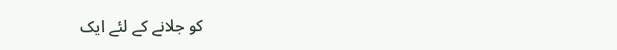کو جلانے کے لئے ایک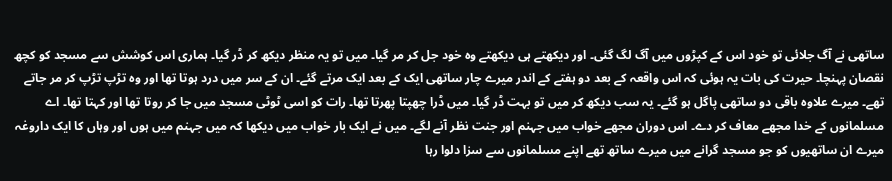ساتھی نے آگ جلائی تو خود اس کے کپڑوں میں آگ لگ گئی۔ اور دیکھتے ہی دیکھتے وہ خود جل کر مر گیا۔ میں تو یہ منظر دیکھ کر ڈر گیا۔ ہماری اس کوشش سے مسجد کو کچھ نقصان پہنچا۔ حیرت کی بات یہ ہوئی کہ اس واقعہ کے بعد دو ہفتے کے اندر میرے چار ساتھی ایک کے بعد ایک مرتے گئے۔ ان کے سر میں درد ہوتا تھا اور وہ تڑپ تڑپ کر مر جاتے تھے۔ میرے علاوہ باقی دو ساتھی پاگل ہو گئے۔ یہ سب دیکھ کر میں تو بہت ڈر گیا۔ میں ڈرا چھپتا پھرتا تھا۔ رات کو اسی ٹوٹی مسجد میں جا کر روتا تھا اور کہتا تھا۔ اے مسلمانوں کے خدا مجھے معاف کر دے۔ اس دوران مجھے خواب میں جہنم اور جنت نظر آنے لگے۔ میں نے ایک بار خواب میں دیکھا کہ میں جہنم میں ہوں اور وہاں کا ایک داروغہ میرے ان ساتھیوں کو جو مسجد گرانے میں میرے ساتھ تھے اپنے مسلمانوں سے سزا دلوا رہا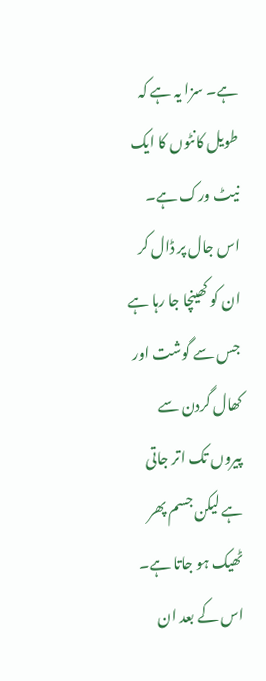ہے۔ سزا یہ ہے کہ طویل کانٹوں کا ایک نیٹ ورک ہے۔ اس جال پر ڈال کر ان کو کھینچا جا رہا ہے جس سے گوشت اور کھال گردن سے پیروں تک اتر جاتی ہے لیکن جسم پھر ٹھیک ہو جاتا ہے۔ اس کے بعد ان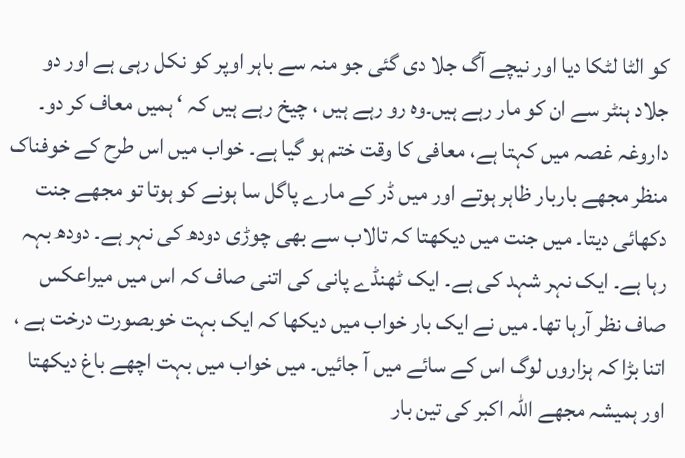کو الٹا لٹکا دیا اور نیچے آگ جلا دی گئی جو منہ سے باہر اوپر کو نکل رہی ہے اور دو جلاد ہنٹر سے ان کو مار رہے ہیں۔وہ رو رہے ہیں ، چیخ رہے ہیں کہ ‘ ہمیں معاف کر دو۔ داروغہ غصہ میں کہتا ہے، معافی کا وقت ختم ہو گیا ہے۔ خواب میں اس طرح کے خوفناک منظر مجھے باربار ظاہر ہوتے اور میں ڈر کے مارے پاگل سا ہونے کو ہوتا تو مجھے جنت دکھائی دیتا۔ میں جنت میں دیکھتا کہ تالاب سے بھی چوڑی دودھ کی نہر ہے۔ دودھ بہہ رہا ہے۔ ایک نہر شہد کی ہے۔ ایک ٹھنڈے پانی کی اتنی صاف کہ اس میں میراعکس صاف نظر آرہا تھا۔ میں نے ایک بار خواب میں دیکھا کہ ایک بہت خوبصورت درخت ہے ، اتنا بڑا کہ ہزاروں لوگ اس کے سائے میں آ جائیں۔ میں خواب میں بہت اچھے باغ دیکھتا اور ہمیشہ مجھے اللہ اکبر کی تین بار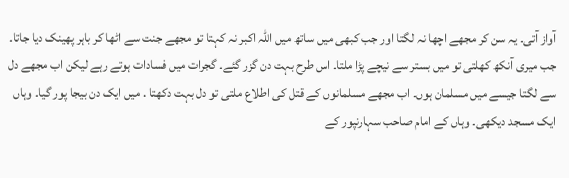آواز آتی۔ یہ سن کر مجھے اچھا نہ لگتا اور جب کبھی میں ساتھ میں اللہ اکبر نہ کہتا تو مجھے جنت سے اٹھا کر باہر پھینک دیا جاتا۔ جب میری آنکھ کھلتی تو میں بستر سے نیچے پڑا ملتا۔ اس طرح بہت دن گزر گئے۔ گجرات میں فسادات ہوتے رہے لیکن اب مجھے دل سے لگتا جیسے میں مسلمان ہوں۔ اب مجھے مسلمانوں کے قتل کی اطلاع ملتی تو دل بہت دکھتا . میں ایک دن بیجا پور گیا۔ وہاں ایک مسجد دیکھی۔ وہاں کے امام صاحب سہارنپور کے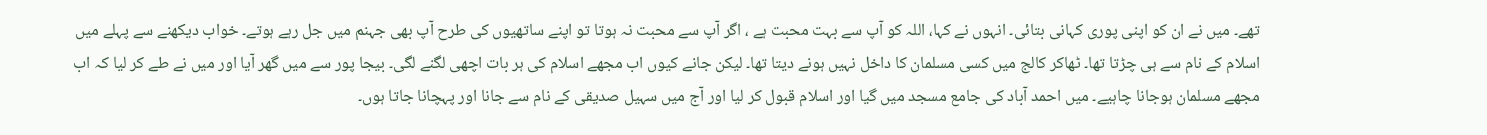تھے۔ میں نے ان کو اپنی پوری کہانی بتائی۔ انہوں نے کہا، اللہ کو آپ سے بہت محبت ہے ، اگر آپ سے محبت نہ ہوتا تو اپنے ساتھیوں کی طرح آپ بھی جہنم میں جل رہے ہوتے۔ خواب دیکھنے سے پہلے میں اسلام کے نام سے ہی چڑتا تھا۔ ٹھاکر کالج میں کسی مسلمان کا داخل نہیں ہونے دیتا تھا۔ لیکن جانے کیوں اب مجھے اسلام کی ہر بات اچھی لگنے لگی۔ بیجا پور سے میں گھر آیا اور میں نے طے کر لیا کہ اب مجھے مسلمان ہوجانا چاہیے۔ میں احمد آباد کی جامع مسجد میں گیا اور اسلام قبول کر لیا اور آج میں سہیل صدیقی کے نام سے جانا اور پہچانا جاتا ہوں۔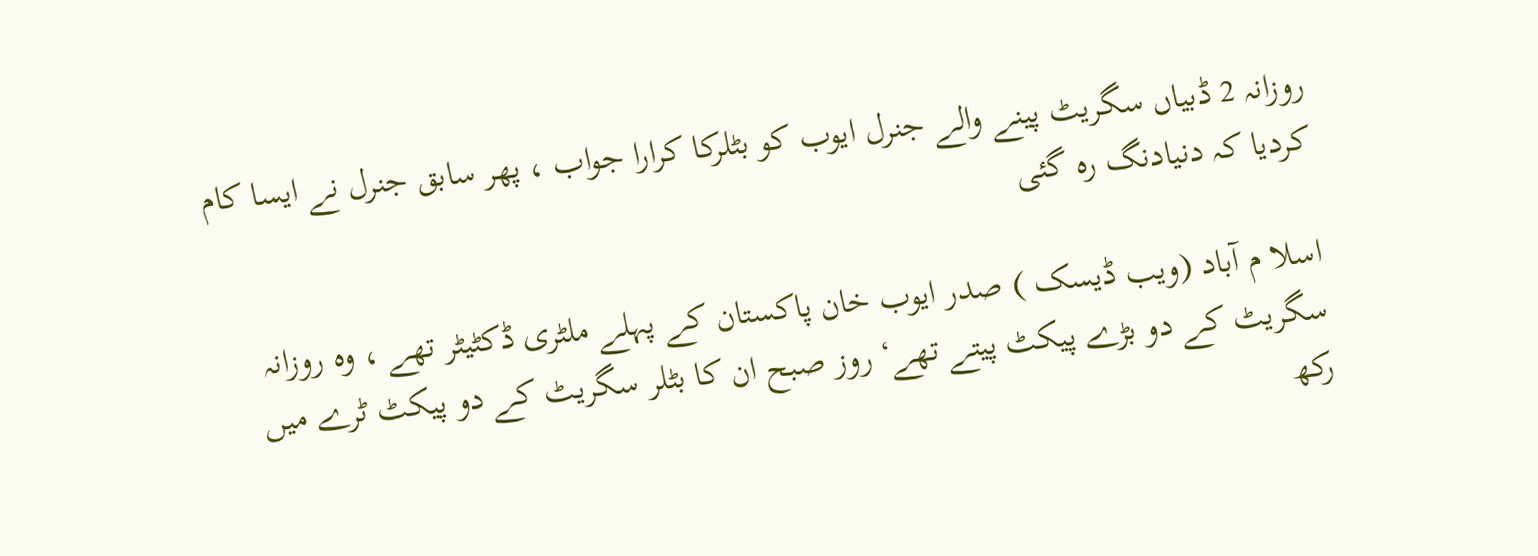روزانہ 2 ڈبیاں سگریٹ پینے والے جنرل ایوب کو بٹلرکا کرارا جواب ، پھر سابق جنرل نے ایسا کام کردیا کہ دنیادنگ رہ گئی

اسلا م آباد (ویب ڈیسک ) صدر ایوب خان پاکستان کے پہلے ملٹری ڈکٹیٹر تھے ، وہ روزانہ سگریٹ کے دو بڑے پیکٹ پیتے تھے‘ روز صبح ان کا بٹلر سگریٹ کے دو پیکٹ ٹرے میں رکھ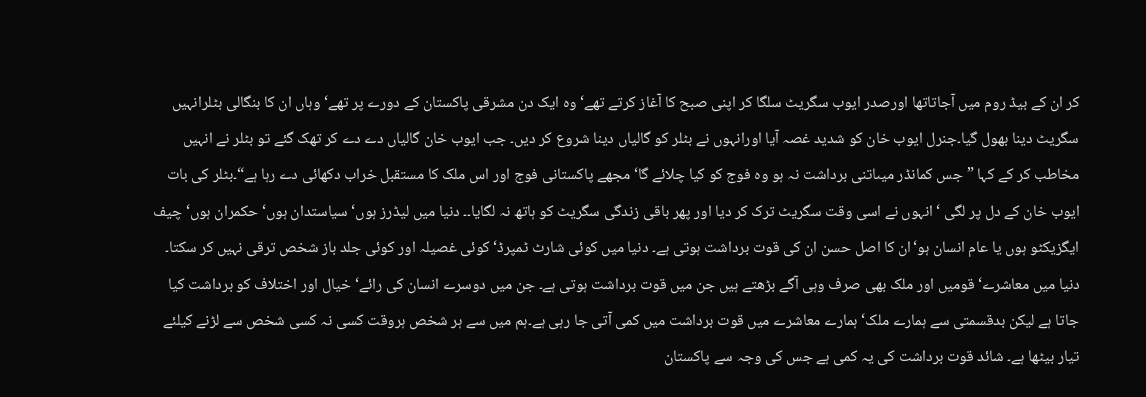کر ان کے بیڈ روم میں آجاتاتھا اورصدر ایوب سگریٹ سلگا کر اپنی صبح کا آغاز کرتے تھے‘ وہ ایک دن مشرقی پاکستان کے دورے پر تھے‘ وہاں ان کا بنگالی بٹلرانہیں سگریٹ دینا بھول گیا۔جنرل ایوب خان کو شدید غصہ آیا اورانہوں نے بٹلر کو گالیاں دینا شروع کر دیں۔ جب ایوب خان گالیاں دے دے کر تھک گئے تو بٹلر نے انہیں مخاطب کر کے کہا ”جس کمانڈر میںاتنی برداشت نہ ہو وہ فوج کو کیا چلائے گا‘ مجھے پاکستانی فوج اور اس ملک کا مستقبل خراب دکھائی دے رہا ہے“۔بٹلر کی بات ایوب خان کے دل پر لگی ‘ انہوں نے اسی وقت سگریٹ ترک کر دیا اور پھر باقی زندگی سگریٹ کو ہاتھ نہ لگایا۔۔ دنیا میں لیڈرز ہوں‘ سیاستدان ہوں‘ حکمران ہوں‘ چیف ایگزیکٹو ہوں یا عام انسان ہو‘ان کا اصل حسن ان کی قوت برداشت ہوتی ہے۔ دنیا میں کوئی شارٹ ٹمپرڈ‘ کوئی غصیلہ اور کوئی جلد باز شخص ترقی نہیں کر سکتا۔ دنیا میں معاشرے‘ قومیں اور ملک بھی صرف وہی آگے بڑھتے ہیں جن میں قوت برداشت ہوتی ہے۔ جن میں دوسرے انسان کی رائے‘ خیال اور اختلاف کو برداشت کیا جاتا ہے لیکن بدقسمتی سے ہمارے ملک‘ ہمارے معاشرے میں قوت برداشت میں کمی آتی جا رہی ہے۔ہم میں سے ہر شخص ہروقت کسی نہ کسی شخص سے لڑنے کیلئے تیار بیٹھا ہے۔ شائد قوت برداشت کی یہ کمی ہے جس کی وجہ سے پاکستان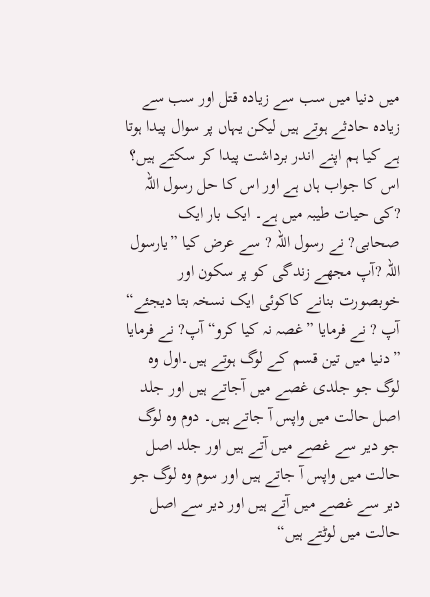میں دنیا میں سب سے زیادہ قتل اور سب سے زیادہ حادثے ہوتے ہیں لیکن یہاں پر سوال پیدا ہوتا ہے کیا ہم اپنے اندر برداشت پیدا کر سکتے ہیں؟ اس کا جواب ہاں ہے اور اس کا حل رسول اللہ ?کی حیات طیبہ میں ہے۔ ایک بار ایک صحابی? نے رسول اللہ ? سے عرض کیا ”یارسول اللہ ?آپ مجھے زندگی کو پر سکون اور خوبصورت بنانے کاکوئی ایک نسخہ بتا دیجئے“ آپ ? نے فرمایا ”غصہ نہ کیا کرو“ آپ? نے فرمایا ”دنیا میں تین قسم کے لوگ ہوتے ہیں۔اول وہ لوگ جو جلدی غصے میں آجاتے ہیں اور جلد اصل حالت میں واپس آ جاتے ہیں۔ دوم وہ لوگ جو دیر سے غصے میں آتے ہیں اور جلد اصل حالت میں واپس آ جاتے ہیں اور سوم وہ لوگ جو دیر سے غصے میں آتے ہیں اور دیر سے اصل حالت میں لوٹتے ہیں“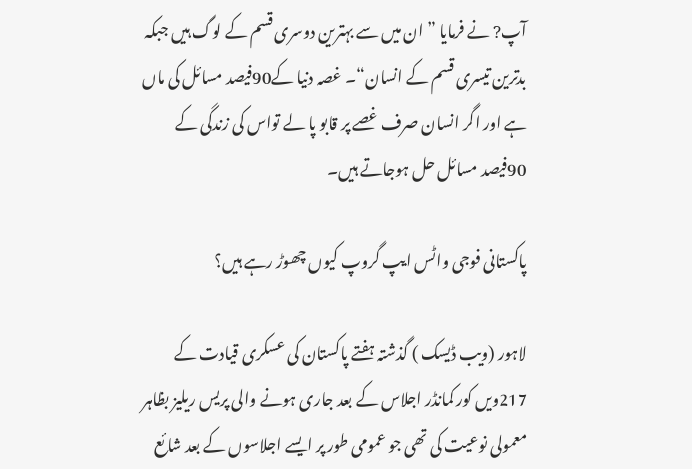آپ? نے فرمایا ” ان میں سے بہترین دوسری قسم کے لوگ ہیں جبکہ بدترین تیسری قسم کے انسان“۔ غصہ دنیا کے90فیصد مسائل کی ماں ہے اور اگر انسان صرف غصے پر قابو پا لے تواس کی زندگی کے 90فیصد مسائل حل ہوجاتے ہیں۔

پاکستانی فوجی واٹس ایپ گروپ کیوں چھوڑ رہے ہیں؟

لاہور (ویب ڈیسک ) گذشتہ ہفتے پاکستان کی عسکری قیادت کے 217ویں کور کمانڈر اجلاس کے بعد جاری ہونے والی پریس ریلیز بظاہر معمولی نوعیت کی تھی جو عمومی طور پر ایسے اجلاسوں کے بعد شائع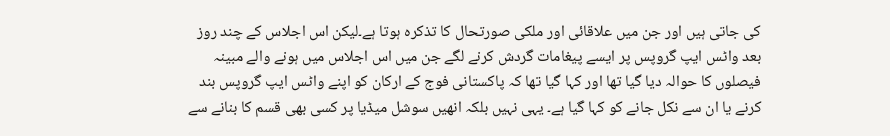کی جاتی ہیں اور جن میں علاقائی اور ملکی صورتحال کا تذکرہ ہوتا ہے۔لیکن اس اجلاس کے چند روز بعد واٹس ایپ گروپس پر ایسے پیغامات گردش کرنے لگے جن میں اس اجلاس میں ہونے والے مبینہ فیصلوں کا حوالہ دیا گیا تھا اور کہا گیا تھا کہ پاکستانی فوج کے ارکان کو اپنے واٹس ایپ گروپس بند کرنے یا ان سے نکل جانے کو کہا گیا ہے۔ یہی نہیں بلکہ انھیں سوشل میڈیا پر کسی بھی قسم کا بنانے سے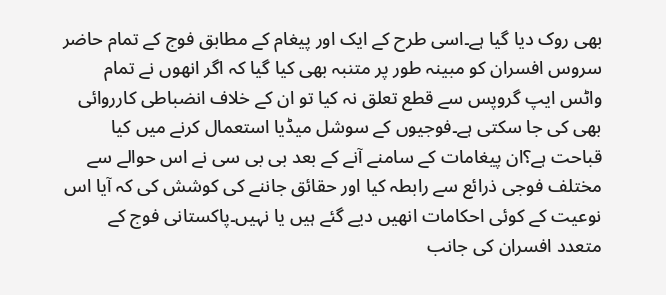بھی روک دیا گیا ہے۔اسی طرح کے ایک اور پیغام کے مطابق فوج کے تمام حاضر سروس افسران کو مبینہ طور پر متنبہ بھی کیا گیا کہ اگر انھوں نے تمام واٹس ایپ گروپس سے قطع تعلق نہ کیا تو ان کے خلاف انضباطی کارروائی بھی کی جا سکتی ہے۔فوجیوں کے سوشل میڈیا استعمال کرنے میں کیا قباحت ہے؟ان پیغامات کے سامنے آنے کے بعد بی بی سی نے اس حوالے سے مختلف فوجی ذرائع سے رابطہ کیا اور حقائق جاننے کی کوشش کی کہ آیا اس نوعیت کے کوئی احکامات انھیں دیے گئے ہیں یا نہیں۔پاکستانی فوج کے متعدد افسران کی جانب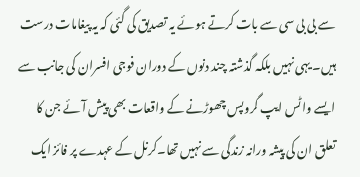سے بی بی سی سے بات کرتے ہوئے یہ تصدیق کی گئی کہ یہ پیغامات درست ہیں۔ یہی نہیں بلکہ گذشتہ چند دنوں کے دوران فوجی افسران کی جانب سے ایسے واٹس ایپ گروپس چھوڑنے کے واقعات بھی پیش آئے جن کا تعلق ان کی پیشہ ورانہ زندگی سے نہیں تھا۔کرنل کے عہدے پر فائز ایک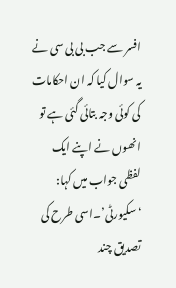افسر سے جب بی بی سی نے یہ سوال کیا کہ ان احکامات کی کوئی وجہ بتائی گئی ہے تو انھوں نے اپنے ایک لفظی جواب میں کہا: ‘سکیورٹی’۔اسی طرح کی تصدیق چند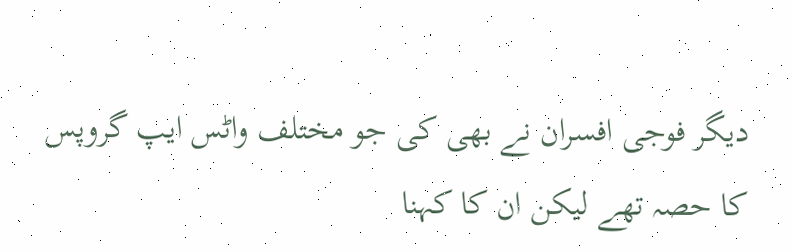دیگر فوجی افسران نے بھی کی جو مختلف واٹس ایپ گروپس کا حصہ تھے لیکن ان کا کہنا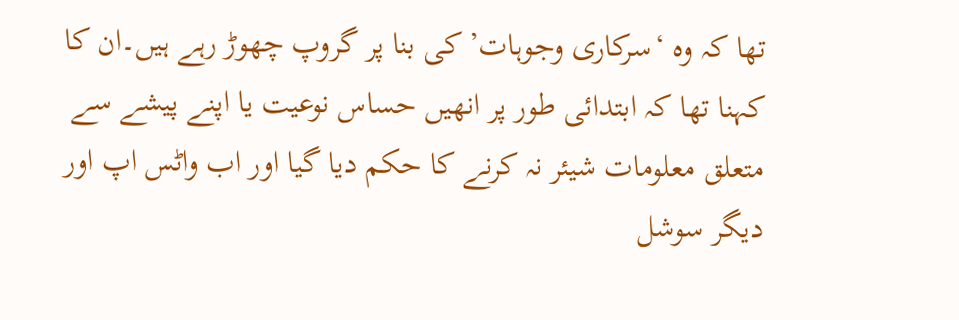تھا کہ وہ ‘سرکاری وجوہات’ کی بنا پر گروپ چھوڑ رہے ہیں۔ان کا کہنا تھا کہ ابتدائی طور پر انھیں حساس نوعیت یا اپنے پیشے سے متعلق معلومات شیئر نہ کرنے کا حکم دیا گیا اور اب واٹس اپ اور دیگر سوشل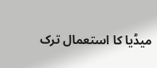میڈیا کا استعمال ترک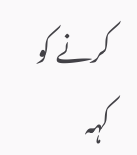کرنے کو کہہ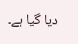دیا گیا ہے۔